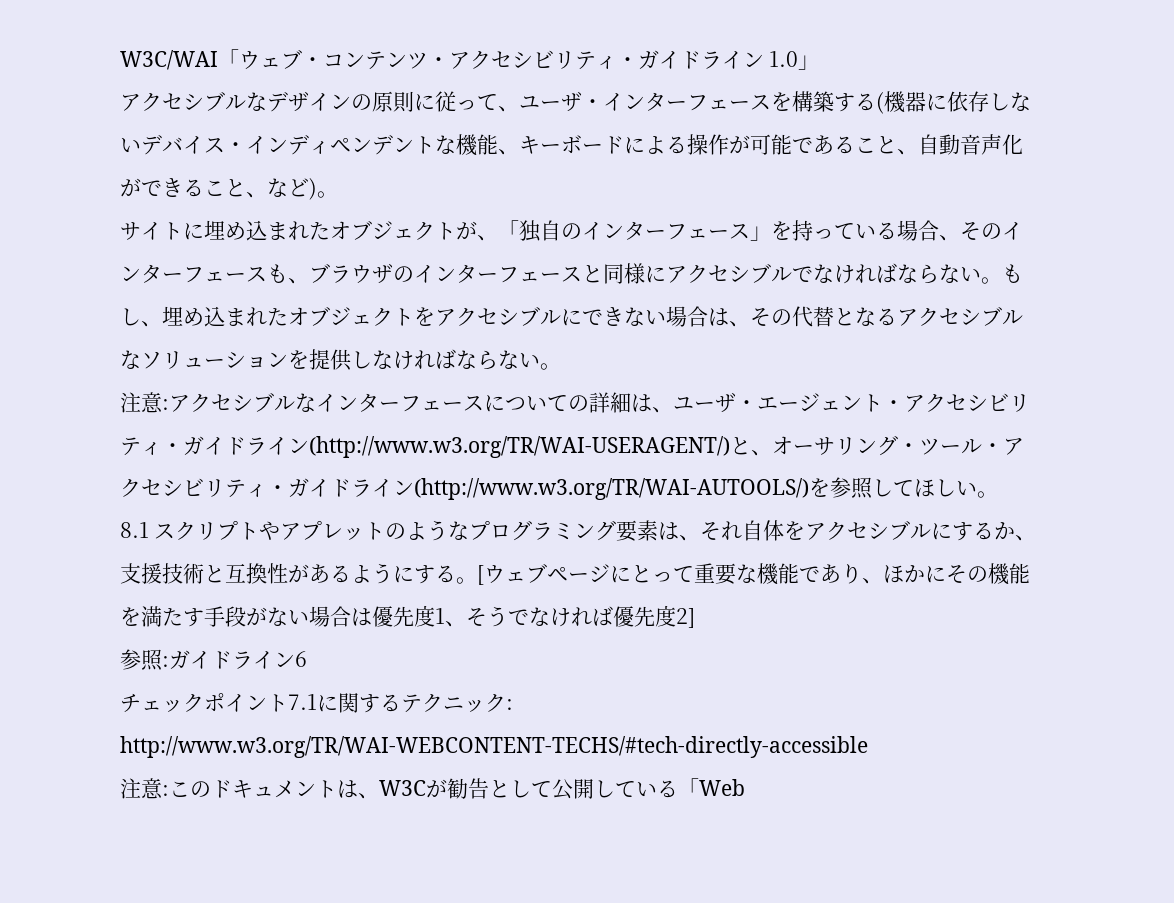W3C/WAI「ウェブ・コンテンツ・アクセシビリティ・ガイドライン 1.0」
アクセシブルなデザインの原則に従って、ユーザ・インターフェースを構築する(機器に依存しないデバイス・インディペンデントな機能、キーボードによる操作が可能であること、自動音声化ができること、など)。
サイトに埋め込まれたオブジェクトが、「独自のインターフェース」を持っている場合、そのインターフェースも、ブラウザのインターフェースと同様にアクセシブルでなければならない。もし、埋め込まれたオブジェクトをアクセシブルにできない場合は、その代替となるアクセシブルなソリューションを提供しなければならない。
注意:アクセシブルなインターフェースについての詳細は、ユーザ・エージェント・アクセシビリティ・ガイドライン(http://www.w3.org/TR/WAI-USERAGENT/)と、オーサリング・ツール・アクセシビリティ・ガイドライン(http://www.w3.org/TR/WAI-AUTOOLS/)を参照してほしい。
8.1 スクリプトやアプレットのようなプログラミング要素は、それ自体をアクセシブルにするか、支援技術と互換性があるようにする。[ウェブページにとって重要な機能であり、ほかにその機能を満たす手段がない場合は優先度1、そうでなければ優先度2]
参照:ガイドライン6
チェックポイント7.1に関するテクニック:
http://www.w3.org/TR/WAI-WEBCONTENT-TECHS/#tech-directly-accessible
注意:このドキュメントは、W3Cが勧告として公開している「Web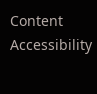Content Accessibility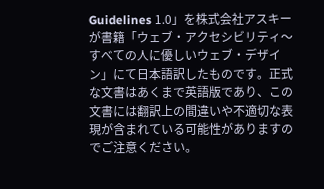Guidelines 1.0」を株式会社アスキーが書籍「ウェブ・アクセシビリティ〜すべての人に優しいウェブ・デザイン」にて日本語訳したものです。正式な文書はあくまで英語版であり、この文書には翻訳上の間違いや不適切な表現が含まれている可能性がありますのでご注意ください。